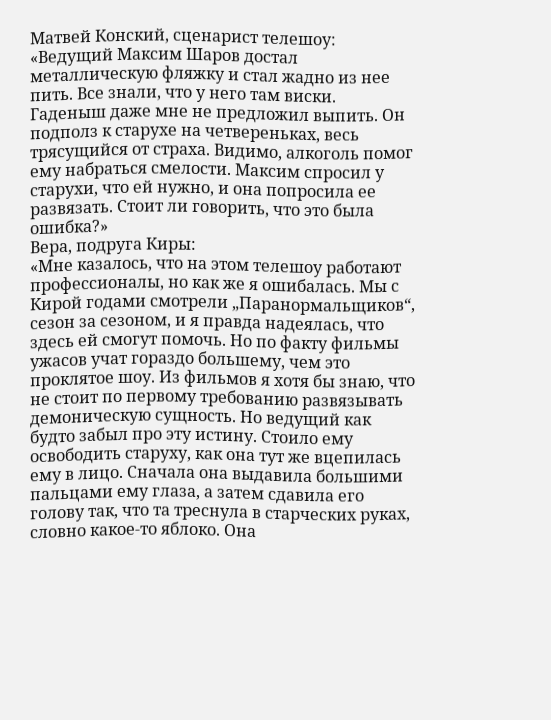Матвей Конский, сценарист телешоу:
«Ведущий Максим Шаров достал металлическую фляжку и стал жадно из нее пить. Все знали, что у него там виски. Гаденыш даже мне не предложил выпить. Он подполз к старухе на четвереньках, весь трясущийся от страха. Видимо, алкоголь помог ему набраться смелости. Максим спросил у старухи, что ей нужно, и она попросила ее развязать. Стоит ли говорить, что это была ошибка?»
Вера, подруга Киры:
«Мне казалось, что на этом телешоу работают профессионалы, но как же я ошибалась. Мы с Кирой годами смотрели „Паранормальщиков“, сезон за сезоном, и я правда надеялась, что здесь ей смогут помочь. Но по факту фильмы ужасов учат гораздо большему, чем это проклятое шоу. Из фильмов я хотя бы знаю, что не стоит по первому требованию развязывать демоническую сущность. Но ведущий как будто забыл про эту истину. Стоило ему освободить старуху, как она тут же вцепилась ему в лицо. Сначала она выдавила большими пальцами ему глаза, а затем сдавила его голову так, что та треснула в старческих руках, словно какое-то яблоко. Она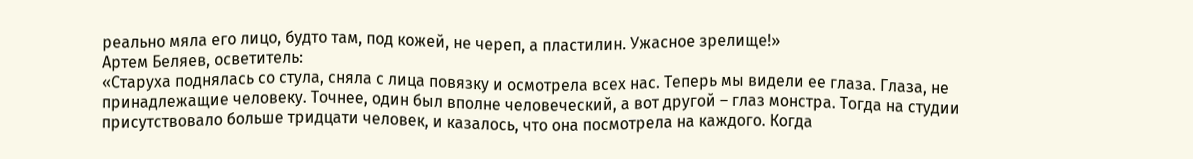реально мяла его лицо, будто там, под кожей, не череп, а пластилин. Ужасное зрелище!»
Артем Беляев, осветитель:
«Старуха поднялась со стула, сняла с лица повязку и осмотрела всех нас. Теперь мы видели ее глаза. Глаза, не принадлежащие человеку. Точнее, один был вполне человеческий, а вот другой – глаз монстра. Тогда на студии присутствовало больше тридцати человек, и казалось, что она посмотрела на каждого. Когда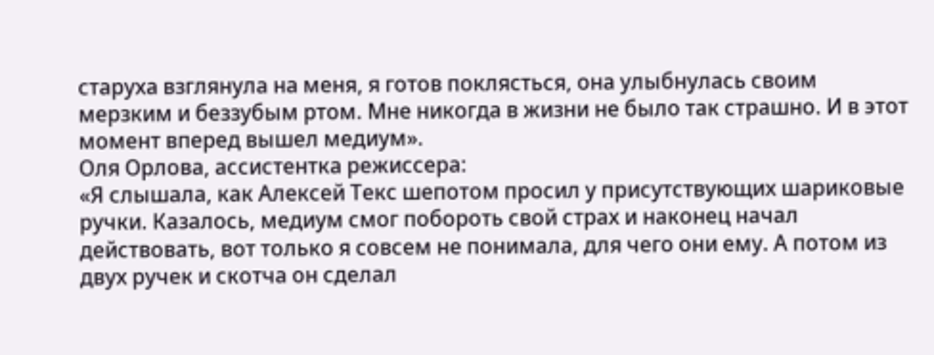старуха взглянула на меня, я готов поклясться, она улыбнулась своим мерзким и беззубым ртом. Мне никогда в жизни не было так страшно. И в этот момент вперед вышел медиум».
Оля Орлова, ассистентка режиссера:
«Я слышала, как Алексей Текс шепотом просил у присутствующих шариковые ручки. Казалось, медиум смог побороть свой страх и наконец начал действовать, вот только я совсем не понимала, для чего они ему. А потом из двух ручек и скотча он сделал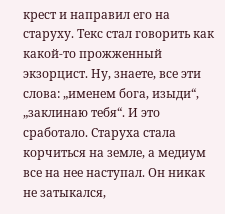крест и направил его на старуху. Текс стал говорить как какой-то прожженный экзорцист. Ну, знаете, все эти слова: „именем бога, изыди“, „заклинаю тебя“. И это сработало. Старуха стала корчиться на земле, а медиум все на нее наступал. Он никак не затыкался,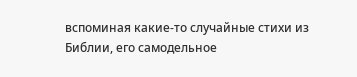вспоминая какие-то случайные стихи из Библии, его самодельное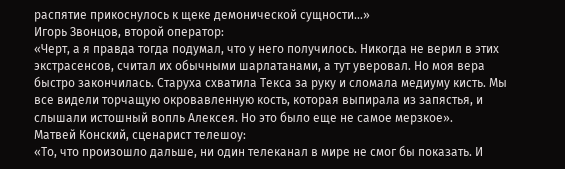распятие прикоснулось к щеке демонической сущности…»
Игорь Звонцов, второй оператор:
«Черт, а я правда тогда подумал, что у него получилось. Никогда не верил в этих экстрасенсов, считал их обычными шарлатанами, а тут уверовал. Но моя вера быстро закончилась. Старуха схватила Текса за руку и сломала медиуму кисть. Мы все видели торчащую окровавленную кость, которая выпирала из запястья, и слышали истошный вопль Алексея. Но это было еще не самое мерзкое».
Матвей Конский, сценарист телешоу:
«То, что произошло дальше, ни один телеканал в мире не смог бы показать. И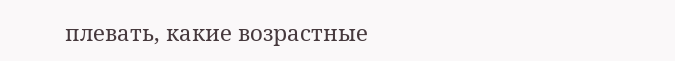плевать, какие возрастные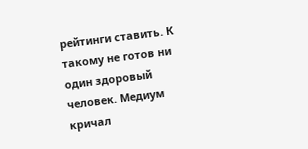рейтинги ставить. К такому не готов ни один здоровый человек. Медиум кричал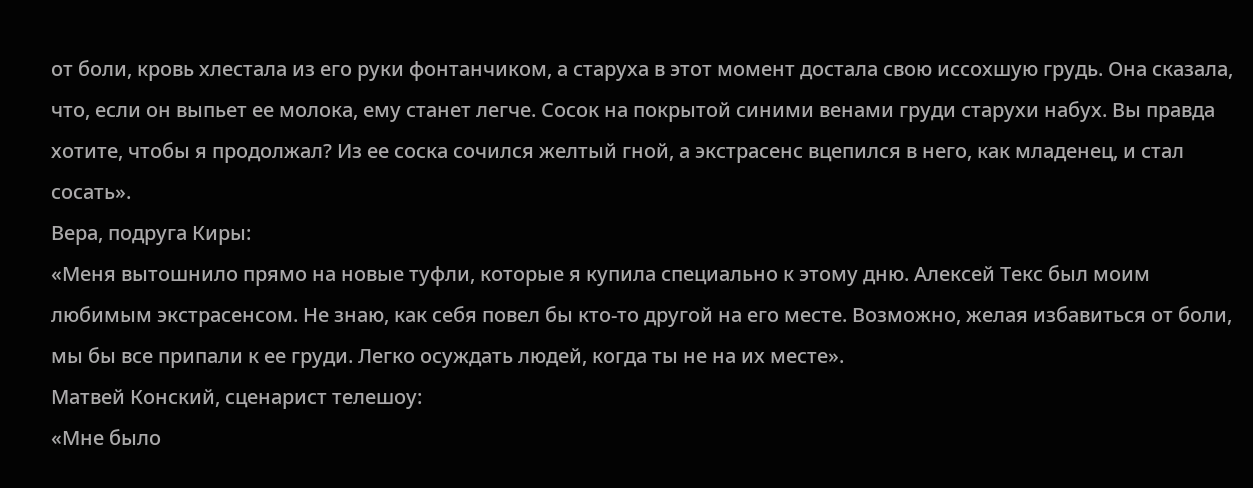от боли, кровь хлестала из его руки фонтанчиком, а старуха в этот момент достала свою иссохшую грудь. Она сказала, что, если он выпьет ее молока, ему станет легче. Сосок на покрытой синими венами груди старухи набух. Вы правда хотите, чтобы я продолжал? Из ее соска сочился желтый гной, а экстрасенс вцепился в него, как младенец, и стал сосать».
Вера, подруга Киры:
«Меня вытошнило прямо на новые туфли, которые я купила специально к этому дню. Алексей Текс был моим любимым экстрасенсом. Не знаю, как себя повел бы кто-то другой на его месте. Возможно, желая избавиться от боли, мы бы все припали к ее груди. Легко осуждать людей, когда ты не на их месте».
Матвей Конский, сценарист телешоу:
«Мне было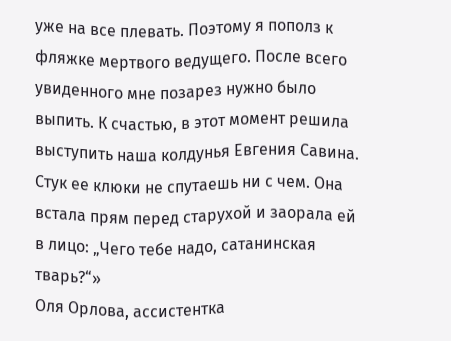уже на все плевать. Поэтому я пополз к фляжке мертвого ведущего. После всего увиденного мне позарез нужно было выпить. К счастью, в этот момент решила выступить наша колдунья Евгения Савина. Стук ее клюки не спутаешь ни с чем. Она встала прям перед старухой и заорала ей в лицо: „Чего тебе надо, сатанинская тварь?“»
Оля Орлова, ассистентка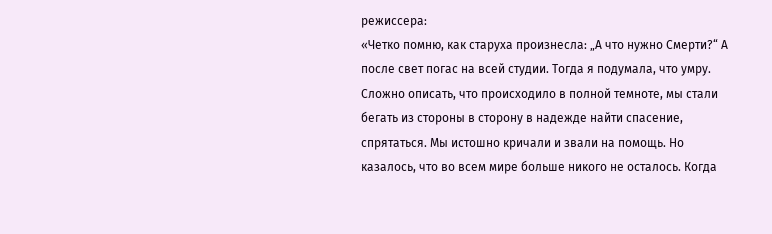режиссера:
«Четко помню, как старуха произнесла: „А что нужно Смерти?“ А после свет погас на всей студии. Тогда я подумала, что умру. Сложно описать, что происходило в полной темноте, мы стали бегать из стороны в сторону в надежде найти спасение, спрятаться. Мы истошно кричали и звали на помощь. Но казалось, что во всем мире больше никого не осталось. Когда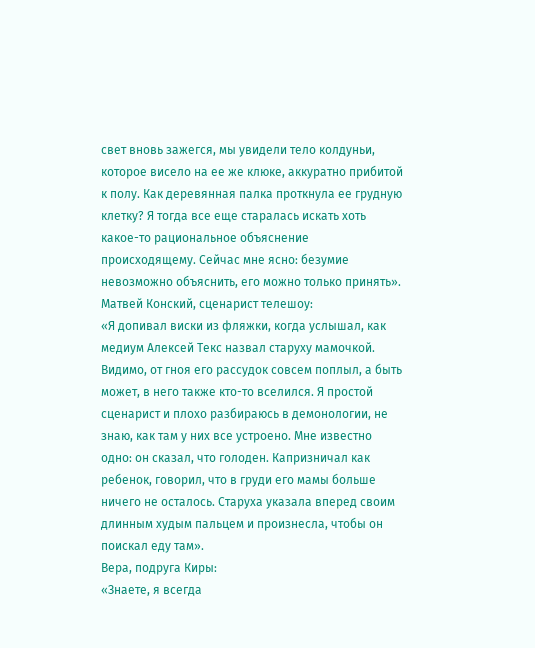свет вновь зажегся, мы увидели тело колдуньи, которое висело на ее же клюке, аккуратно прибитой к полу. Как деревянная палка проткнула ее грудную клетку? Я тогда все еще старалась искать хоть какое-то рациональное объяснение происходящему. Сейчас мне ясно: безумие невозможно объяснить, его можно только принять».
Матвей Конский, сценарист телешоу:
«Я допивал виски из фляжки, когда услышал, как медиум Алексей Текс назвал старуху мамочкой. Видимо, от гноя его рассудок совсем поплыл, а быть может, в него также кто-то вселился. Я простой сценарист и плохо разбираюсь в демонологии, не знаю, как там у них все устроено. Мне известно одно: он сказал, что голоден. Капризничал как ребенок, говорил, что в груди его мамы больше ничего не осталось. Старуха указала вперед своим длинным худым пальцем и произнесла, чтобы он поискал еду там».
Вера, подруга Киры:
«Знаете, я всегда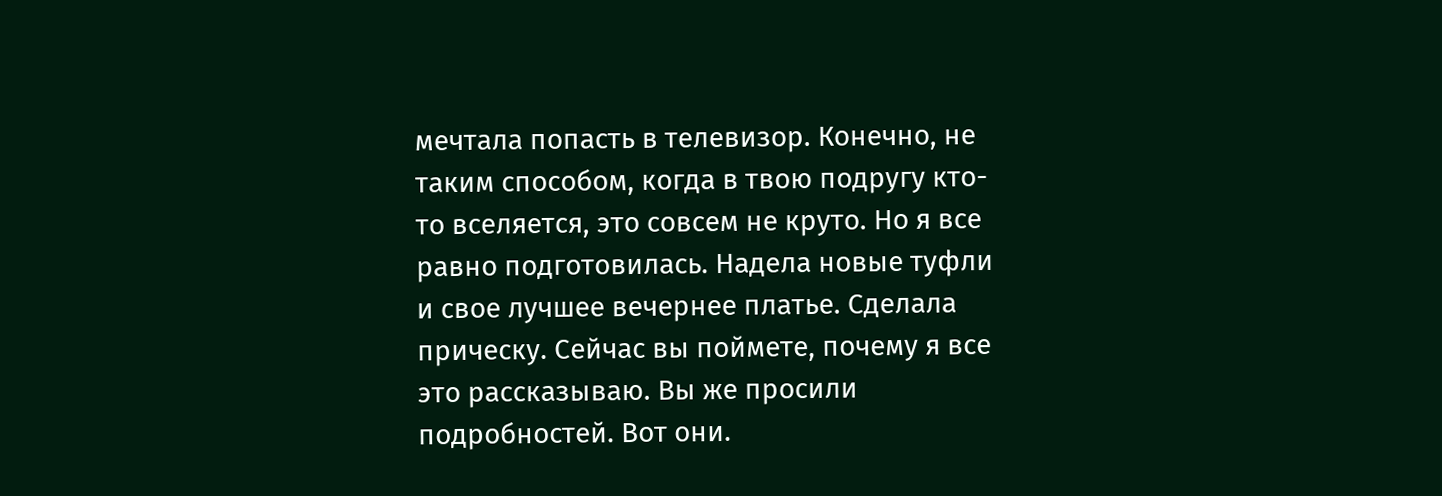мечтала попасть в телевизор. Конечно, не таким способом, когда в твою подругу кто-то вселяется, это совсем не круто. Но я все равно подготовилась. Надела новые туфли и свое лучшее вечернее платье. Сделала прическу. Сейчас вы поймете, почему я все это рассказываю. Вы же просили подробностей. Вот они.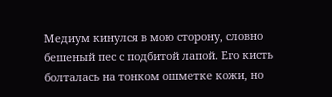Медиум кинулся в мою сторону, словно бешеный пес с подбитой лапой. Его кисть болталась на тонком ошметке кожи, но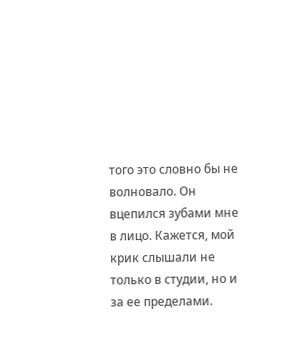того это словно бы не волновало. Он вцепился зубами мне в лицо. Кажется, мой крик слышали не только в студии, но и за ее пределами.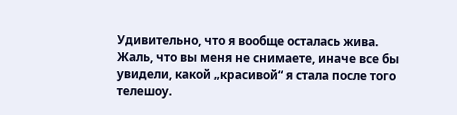Удивительно, что я вообще осталась жива. Жаль, что вы меня не снимаете, иначе все бы увидели, какой „красивой“ я стала после того телешоу.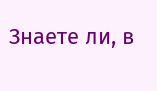Знаете ли, в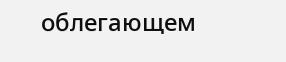облегающем